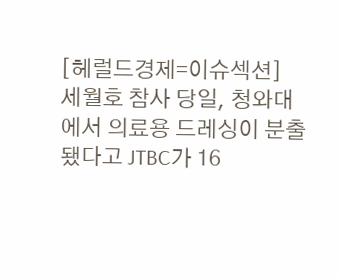[헤럴드경제=이슈섹션] 세월호 참사 당일, 청와대에서 의료용 드레싱이 분출됐다고 JTBC가 16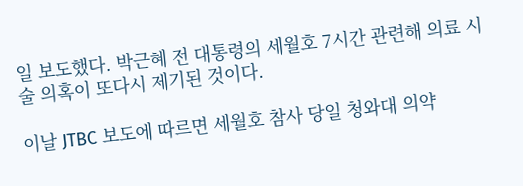일 보도했다. 박근혜 전 대통령의 세월호 7시간 관련해 의료 시술 의혹이 또다시 제기된 것이다.

이날 JTBC 보도에 따르면 세월호 참사 당일 청와대 의약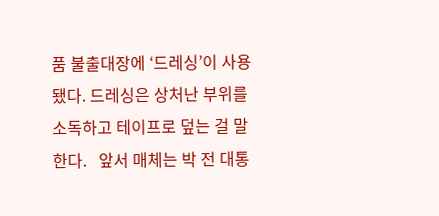품 불출대장에 ‘드레싱’이 사용됐다. 드레싱은 상처난 부위를 소독하고 테이프로 덮는 걸 말한다.   앞서 매체는 박 전 대통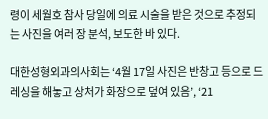령이 세월호 참사 당일에 의료 시술을 받은 것으로 추정되는 사진을 여러 장 분석, 보도한 바 있다.

대한성형외과의사회는 ‘4월 17일 사진은 반창고 등으로 드레싱을 해놓고 상처가 화장으로 덮여 있음’, ‘21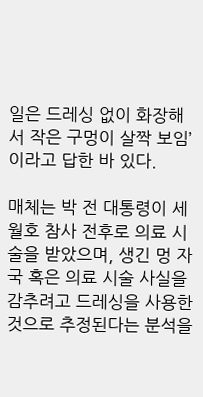일은 드레싱 없이 화장해서 작은 구멍이 살짝 보임’이라고 답한 바 있다.

매체는 박 전 대통령이 세월호 참사 전후로 의료 시술을 받았으며, 생긴 멍 자국 혹은 의료 시술 사실을 감추려고 드레싱을 사용한 것으로 추정된다는 분석을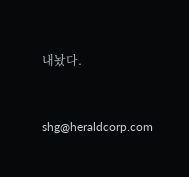내놨다.


shg@heraldcorp.com